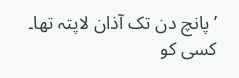’پانچ دن تک آذان لاپتہ تھا۔ کسی کو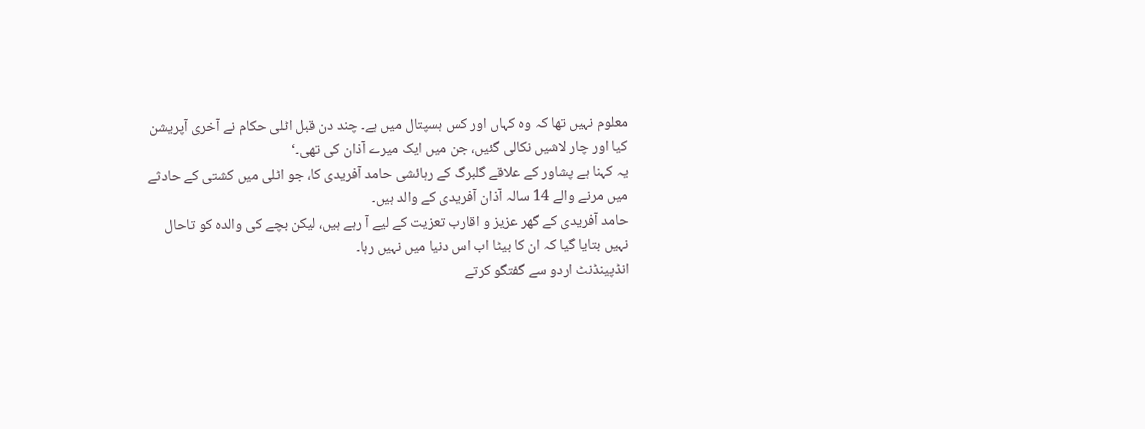معلوم نہیں تھا کہ وہ کہاں اور کس ہسپتال میں ہے۔ چند دن قبل اٹلی حکام نے آخری آپریشن کیا اور چار لاشیں نکالی گئیں، جن میں ایک میرے آذان کی تھی۔‘
یہ کہنا ہے پشاور کے علاقے گلبرگ کے رہائشی حامد آفریدی کا، جو اٹلی میں کشتی کے حادثے میں مرنے والے 14 سالہ آذان آفریدی کے والد ہیں۔
حامد آفریدی کے گھر عزیز و اقارب تعزیت کے لیے آ رہے ہیں، لیکن بچے کی والدہ کو تاحال نہیں بتایا گیا کہ ان کا بیٹا اب اس دنیا میں نہیں رہا۔
انڈپینڈنٹ اردو سے گفتگو کرتے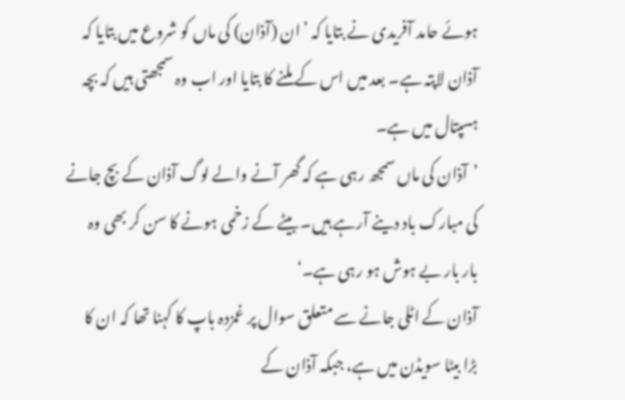ہوئے حامد آفریدی نے بتایا کہ ’ان (آذان) کی ماں کو شروع میں بتایا کہ آذان لاپتہ ہے۔ بعد میں اس کے ملنے کا بتایا اور اب وہ سمجھتی ہیں کہ بچہ ہسپتال میں ہے۔
’آذان کی ماں سمجھ رہی ہے کہ گھر آنے والے لوگ آذان کے بچ جانے کی مبارک باد دینے آرہے ہیں۔ بیٹے کے زخمی ہونے کا سن کر بھی وہ بار بار بے ہوش ہو رہی ہے۔‘
آذان کے اٹلی جانے سے متعلق سوال پر غمزدہ باپ کا کہنا تھا کہ ان کا بڑا بیٹا سویڈن میں ہے، جبکہ آذان کے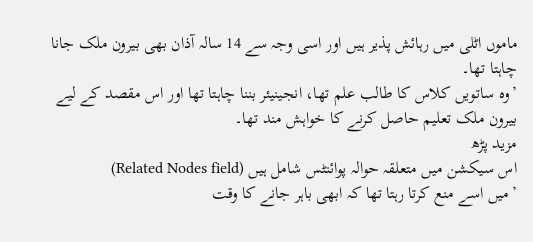ماموں اٹلی میں رہائش پذیر ہیں اور اسی وجہ سے 14 سالہ آذان بھی بیرون ملک جانا چاہتا تھا۔
’وہ ساتویں کلاس کا طالب علم تھا، انجینیئر بننا چاہتا تھا اور اس مقصد کے لیے بیرون ملک تعلیم حاصل کرنے کا خواہش مند تھا۔
مزید پڑھ
اس سیکشن میں متعلقہ حوالہ پوائنٹس شامل ہیں (Related Nodes field)
’میں اسے منع کرتا رہتا تھا کہ ابھی باہر جانے کا وقت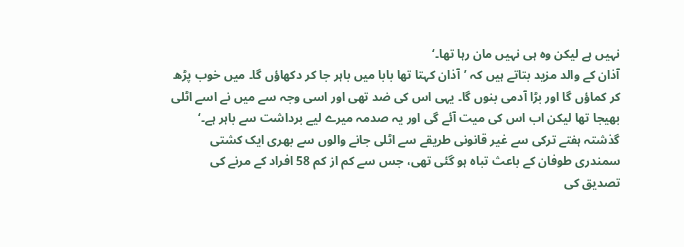نہیں ہے لیکن وہ ہی نہیں مان رہا تھا۔‘
آذان کے والد مزید بتاتے ہیں کہ ’آذان کہتا تھا بابا میں باہر جا کر دکھاؤں گا۔ میں خوب پڑھ کر کماؤں گا اور بڑا آدمی بنوں گا۔ یہی اس کی ضد تھی اور اسی وجہ سے میں نے اسے اٹلی بھیجا تھا لیکن اب اس کی میت آئے گی اور یہ صدمہ میرے لیے برداشت سے باہر ہے۔‘
گذشتہ ہفتے ترکی سے غیر قانونی طریقے سے اٹلی جانے والوں سے بھری ایک کشتی سمندری طوفان کے باعث تباہ ہو گئی تھی، جس سے کم از کم 58 افراد کے مرنے کی تصدیق کی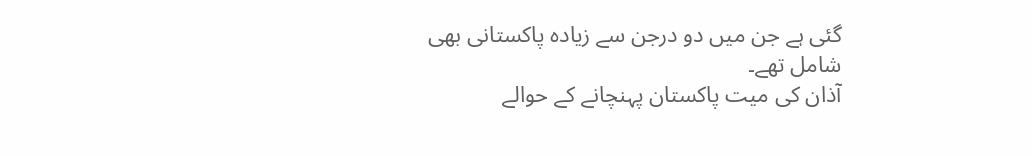گئی ہے جن میں دو درجن سے زیادہ پاکستانی بھی شامل تھے۔
آذان کی میت پاکستان پہنچانے کے حوالے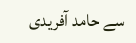سے حامد آفریدی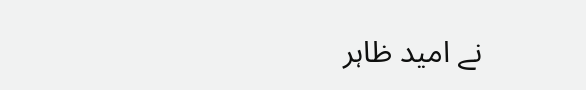نے امید ظاہر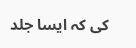کی کہ ایسا جلد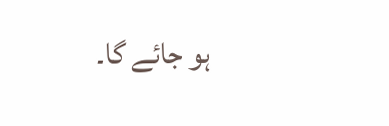ہو جائے گا۔